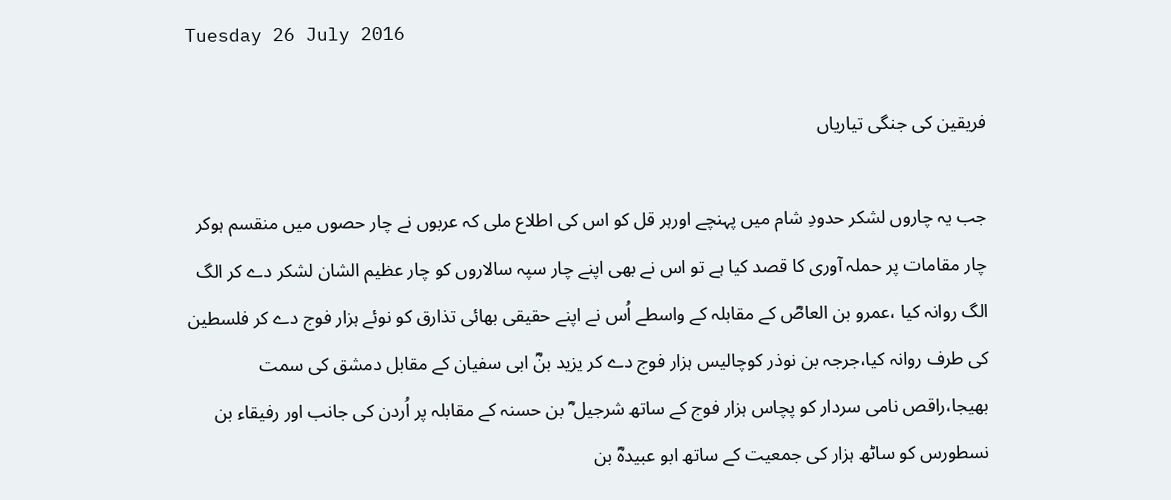Tuesday 26 July 2016

فریقین کی جنگی تیاریاں

جب یہ چاروں لشکر حدودِ شام میں پہنچے اورہر قل کو اس کی اطلاع ملی کہ عربوں نے چار حصوں میں منقسم ہوکر چار مقامات پر حملہ آوری کا قصد کیا ہے تو اس نے بھی اپنے چار سپہ سالاروں کو چار عظیم الشان لشکر دے کر الگ الگ روانہ کیا ،عمرو بن العاصؓ کے مقابلہ کے واسطے اُس نے اپنے حقیقی بھائی تذارق کو نوئے ہزار فوج دے کر فلسطین کی طرف روانہ کیا،جرجہ بن نوذر کوچالیس ہزار فوج دے کر یزید بنؓ ابی سفیان کے مقابل دمشق کی سمت بھیجا،راقص نامی سردار کو پچاس ہزار فوج کے ساتھ شرجیل ؓ بن حسنہ کے مقابلہ پر اُردن کی جانب اور رفیقاء بن نسطورس کو ساٹھ ہزار کی جمعیت کے ساتھ ابو عبیدہؓ بن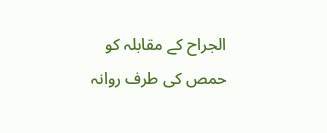الجراح کے مقابلہ کو حمص کی طرف روانہ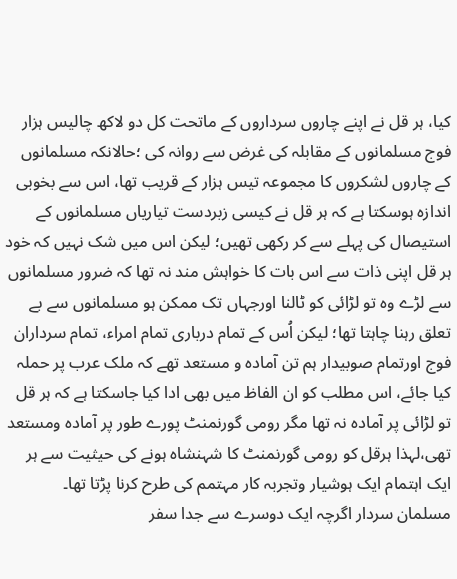کیا، ہر قل نے اپنے چاروں سرداروں کے ماتحت کل دو لاکھ چالیس ہزار فوج مسلمانوں کے مقابلہ کی غرض سے روانہ کی ؛حالانکہ مسلمانوں کے چاروں لشکروں کا مجموعہ تیس ہزار کے قریب تھا، اس سے بخوبی اندازہ ہوسکتا ہے کہ ہر قل نے کیسی زبردست تیاریاں مسلمانوں کے استیصال کی پہلے سے کر رکھی تھیں؛ لیکن اس میں شک نہیں کہ خود ہر قل اپنی ذات سے اس بات کا خواہش مند نہ تھا کہ ضرور مسلمانوں سے لڑے وہ تو لڑائی کو ٹالنا اورجہاں تک ممکن ہو مسلمانوں سے بے تعلق رہنا چاہتا تھا؛ لیکن اُس کے تمام درباری تمام امراء، تمام سرداران فوج اورتمام صوبیدار ہم تن آمادہ و مستعد تھے کہ ملک عرب پر حملہ کیا جائے، اس مطلب کو ان الفاظ میں بھی ادا کیا جاسکتا ہے کہ ہر قل تو لڑائی پر آمادہ نہ تھا مگر رومی گورنمنٹ پورے طور پر آمادہ ومستعد تھی،لہذا ہرقل کو رومی گورنمنٹ کا شہنشاہ ہونے کی حیثیت سے ہر ایک اہتمام ایک ہوشیار وتجربہ کار مہتمم کی طرح کرنا پڑتا تھا۔
مسلمان سردار اگرچہ ایک دوسرے سے جدا سفر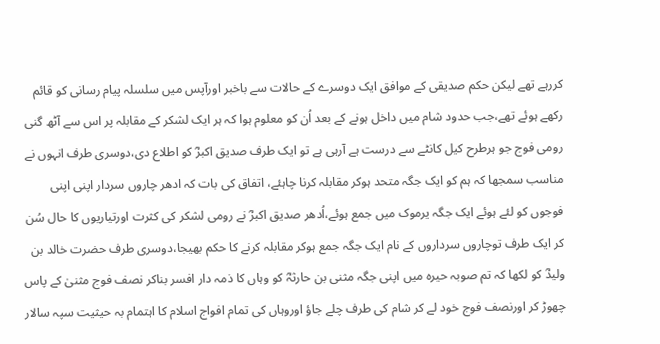کررہے تھے لیکن حکم صدیقی کے موافق ایک دوسرے کے حالات سے باخبر اورآپس میں سلسلہ پیام رسانی کو قائم رکھے ہوئے تھے،جب حدود شام میں داخل ہونے کے بعد اُن کو معلوم ہوا کہ ہر ایک لشکر کے مقابلہ پر اس سے آٹھ گنی رومی فوج جو ہرطرح کیل کانٹے سے درست ہے آرہی ہے تو ایک طرف صدیق اکبرؓ کو اطلاع دی،دوسری طرف انہوں نے مناسب سمجھا کہ ہم کو ایک جگہ متحد ہوکر مقابلہ کرنا چاہئے، اتفاق کی بات کہ ادھر چاروں سردار اپنی اپنی فوجوں کو لئے ہوئے ایک جگہ یرموک میں جمع ہوئے،اُدھر صدیق اکبرؓ نے رومی لشکر کی کثرت اورتیاریوں کا حال سُن کر ایک طرف توچاروں سرداروں کے نام ایک جگہ جمع ہوکر مقابلہ کرنے کا حکم بھیجا،دوسری طرف حضرت خالد بن ولیدؓ کو لکھا کہ تم صوبہ حیرہ میں اپنی جگہ مثنی بن حارثہؓ کو وہاں کا ذمہ دار افسر بناکر نصف فوج مثنیٰ کے پاس چھوڑ کر اورنصف فوج خود لے کر شام کی طرف چلے جاؤ اوروہاں کی تمام افواج اسلام کا اہتمام بہ حیثیت سپہ سالار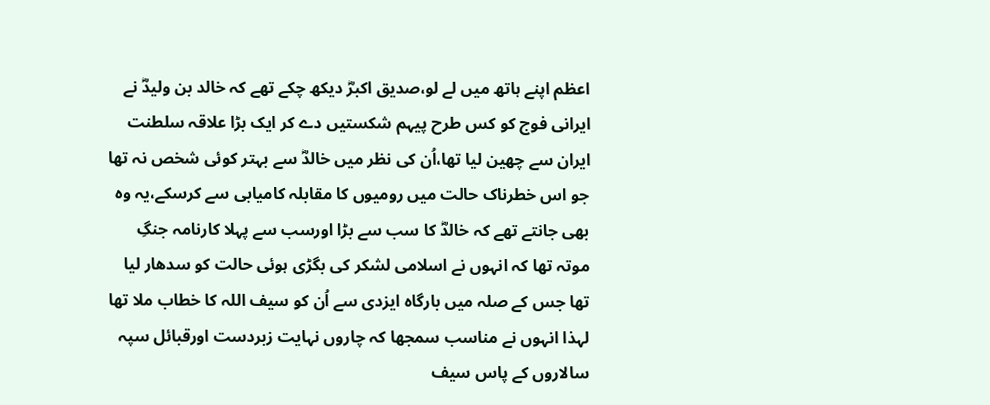اعظم اپنے ہاتھ میں لے لو،صدیق اکبرؓ دیکھ چکے تھے کہ خالد بن ولیدؓ نے ایرانی فوج کو کس طرح پیہم شکستیں دے کر ایک بڑا علاقہ سلطنت ایران سے چھین لیا تھا،اُن کی نظر میں خالدؓ سے بہتر کوئی شخص نہ تھا جو اس خطرناک حالت میں رومیوں کا مقابلہ کامیابی سے کرسکے،یہ وہ بھی جانتے تھے کہ خالدؓ کا سب سے بڑا اورسب سے پہلا کارنامہ جنگِ موتہ تھا کہ انہوں نے اسلامی لشکر کی بگڑی ہوئی حالت کو سدھار لیا تھا جس کے صلہ میں بارگاہ ایزدی سے اُن کو سیف اللہ کا خطاب ملا تھا لہذا انہوں نے مناسب سمجھا کہ چاروں نہایت زبردست اورقبائل سپہ سالاروں کے پاس سیف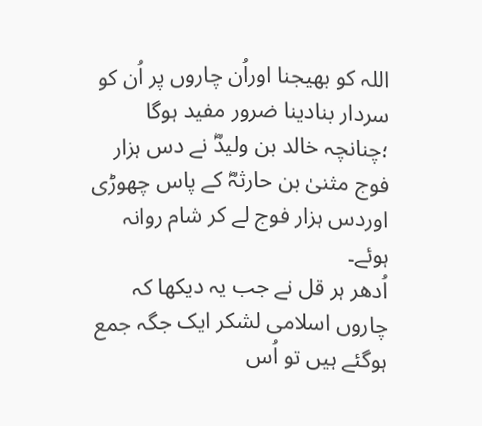اللہ کو بھیجنا اوراُن چاروں پر اُن کو سردار بنادینا ضرور مفید ہوگا ؛چنانچہ خالد بن ولیدؓ نے دس ہزار فوج مثنیٰ بن حارثہؓ کے پاس چھوڑی اوردس ہزار فوج لے کر شام روانہ ہوئے۔
اُدھر ہر قل نے جب یہ دیکھا کہ چاروں اسلامی لشکر ایک جگہ جمع ہوگئے ہیں تو اُس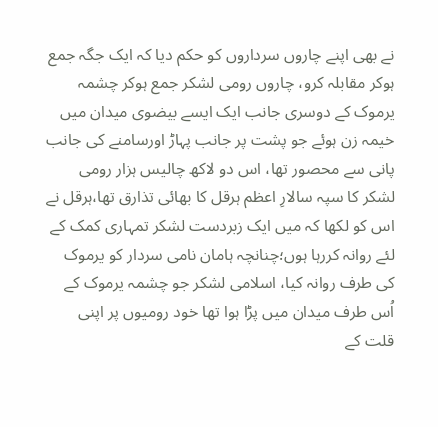نے بھی اپنے چاروں سرداروں کو حکم دیا کہ ایک جگہ جمع ہوکر مقابلہ کرو، چاروں رومی لشکر جمع ہوکر چشمہ یرموک کے دوسری جانب ایک ایسے بیضوی میدان میں خیمہ زن ہوئے جو پشت پر جانب پہاڑ اورسامنے کی جانب پانی سے محصور تھا، اس دو لاکھ چالیس ہزار رومی لشکر کا سپہ سالارِ اعظم ہرقل کا بھائی تذارق تھا،ہرقل نے اس کو لکھا کہ میں ایک زبردست لشکر تمہاری کمک کے لئے روانہ کررہا ہوں؛چنانچہ ہامان نامی سردار کو یرموک کی طرف روانہ کیا، اسلامی لشکر جو چشمہ یرموک کے اُس طرف میدان میں پڑا ہوا تھا خود رومیوں پر اپنی قلت کے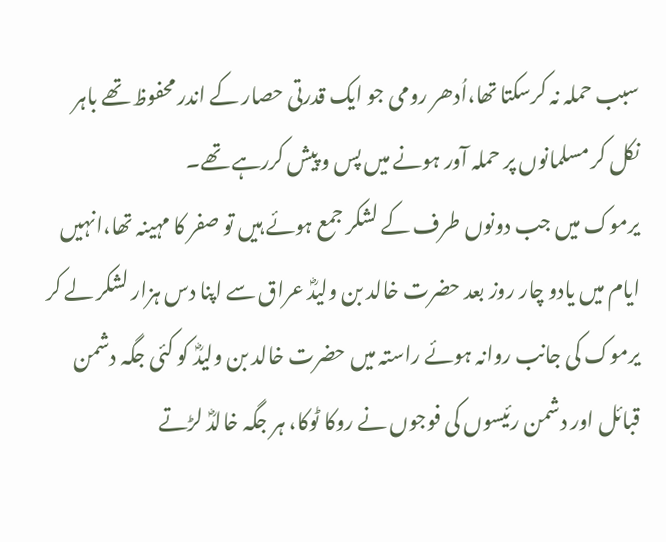سبب حملہ نہ کرسکتا تھا،اُدھر رومی جو ایک قدرتی حصار کے اندر محفوظ تھے باہر نکل کر مسلمانوں پر حملہ آور ہونے میں پس و پیش کررہے تھے۔
یرموک میں جب دونوں طرف کے لشکر جمع ہوئے ہیں تو صفر کا مہینہ تھا،انہیں ایام میں یادو چار روز بعد حضرت خالد بن ولیدؓ عراق سے اپنا دس ہزار لشکر لے کر یرموک کی جانب روانہ ہوئے راستہ میں حضرت خالد بن ولیدؓ کو کئی جگہ دشمن قبائل اور دشمن رئیسوں کی فوجوں نے روکا ٹوکا، ہر جگہ خالدؓ لڑتے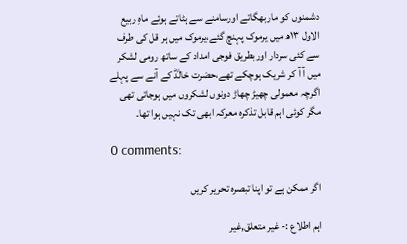دشمنوں کو ماربھگاتے اورسامنے سے ہٹاتے ہوئے ماہِ ربیع الاول ۱۳ھ میں یرموک پہنچ گئے،یرموک میں ہر قل کی طرف سے کئی سردار اوربطریق فوجی امداد کے ساتھ رومی لشکر میں آ آ کر شریک ہوچکے تھے،حضرت خالدؓ کے آنے سے پہلے اگرچہ معمولی چھیڑ چھاڑ دونوں لشکروں میں ہوجاتی تھی مگر کوئی اہم قابل تذکرہ معرکہ ابھی تک نہیں ہوا تھا۔

0 comments:

اگر ممکن ہے تو اپنا تبصرہ تحریر کریں

اہم اطلاع :- غیر متعلق,غیر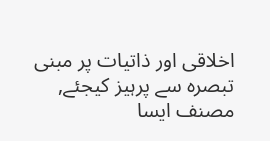اخلاقی اور ذاتیات پر مبنی تبصرہ سے پرہیز کیجئے, مصنف ایسا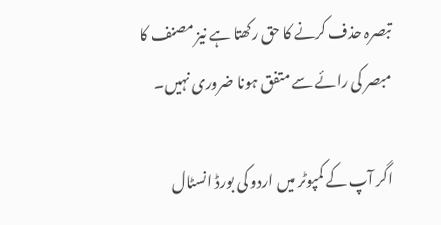تبصرہ حذف کرنے کا حق رکھتا ہے نیز مصنف کا مبصر کی رائے سے متفق ہونا ضروری نہیں۔

اگر آپ کے کمپوٹر میں اردو کی بورڈ انسٹال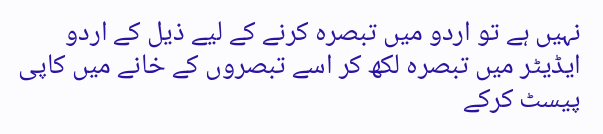نہیں ہے تو اردو میں تبصرہ کرنے کے لیے ذیل کے اردو ایڈیٹر میں تبصرہ لکھ کر اسے تبصروں کے خانے میں کاپی پیسٹ کرکے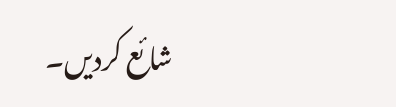شائع کردیں۔